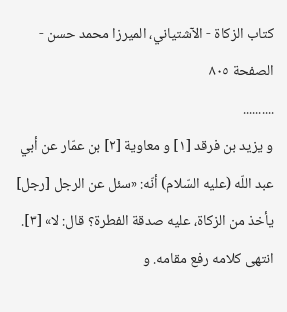كتاب الزكاة - الآشتياني، الميرزا محمد حسن - الصفحة ٨٠٥
..........
و يزيد بن فرقد [١] و معاوية [٢] بن عمّار عن أبي عبد اللّه (عليه السّلام) أنّه: «سئل عن الرجل [رجل] يأخذ من الزكاة، عليه صدقة الفطرة؟ قال: لا» [٣]. انتهى كلامه رفع مقامه. و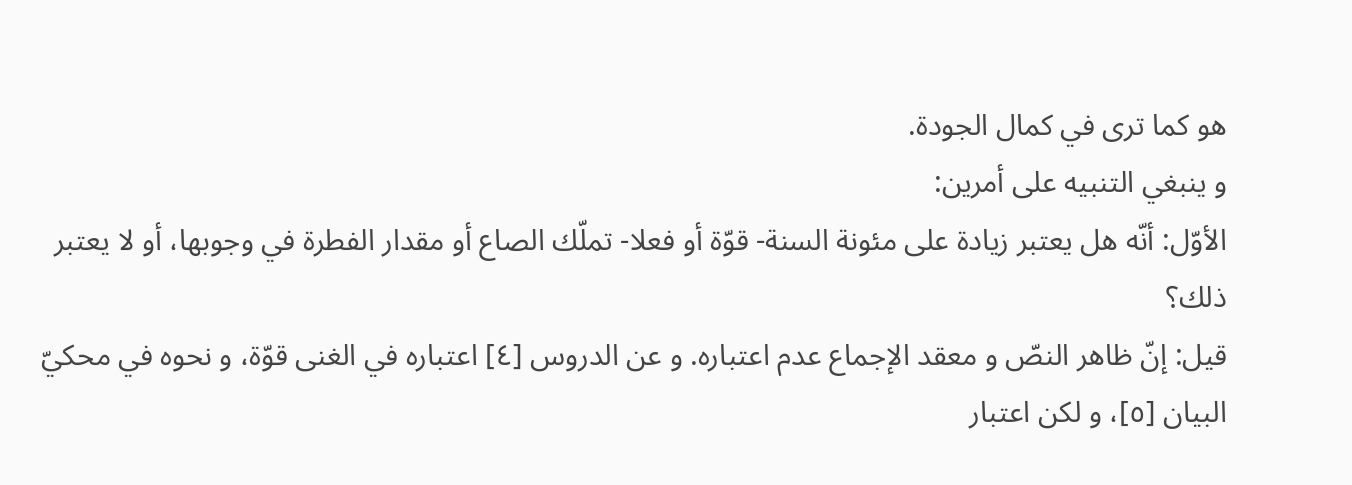هو كما ترى في كمال الجودة.
و ينبغي التنبيه على أمرين:
الأوّل: أنّه هل يعتبر زيادة على مئونة السنة- قوّة أو فعلا- تملّك الصاع أو مقدار الفطرة في وجوبها، أو لا يعتبر ذلك؟
قيل: إنّ ظاهر النصّ و معقد الإجماع عدم اعتباره. و عن الدروس [٤] اعتباره في الغنى قوّة، و نحوه في محكيّ البيان [٥]، و لكن اعتبار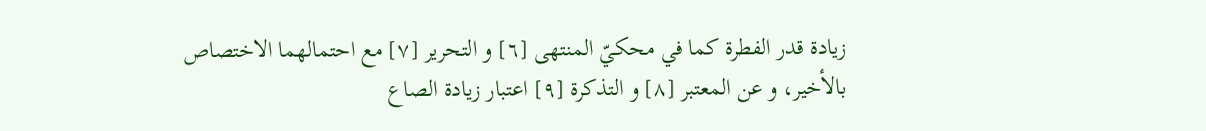زيادة قدر الفطرة كما في محكيّ المنتهى [٦] و التحرير [٧] مع احتمالهما الاختصاص بالأخير، و عن المعتبر [٨] و التذكرة [٩] اعتبار زيادة الصاع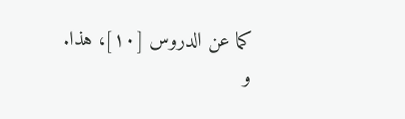كما عن الدروس [١٠]، هذا.
و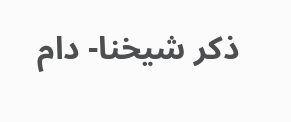ذكر شيخنا- دام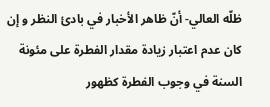ظلّه العالي- أنّ ظاهر الأخبار في بادئ النظر و إن كان عدم اعتبار زيادة مقدار الفطرة على مئونة السنة في وجوب الفطرة كظهور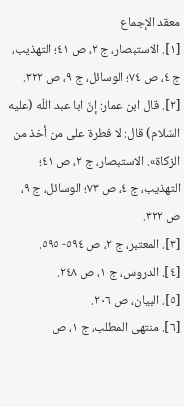معقد الإجماع
[١]. الاستبصار، ج ٢، ص ٤١؛ التهذيب، ج ٤، ص ٧٤؛ الوسائل، ج ٩، ص ٣٢٢.
[٢]. قال ابن عمار: إنّ ابا عبد اللّه (عليه السّلام) قال: لا فطرة على من أخذ من الزكاة». الاستبصار، ج ٢، ص ٤١؛ التهذيب، ج ٤، ص ٧٣؛ الوسائل، ج ٩، ص ٣٢٢.
[٣]. المعتبر، ج ٢، ص ٥٩٤- ٥٩٥.
[٤]. الدروس، ج ١، ص ٢٤٨.
[٥]. البيان، ص ٢٠٦.
[٦]. منتهى المطلب، ج ١، ص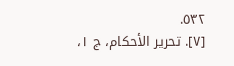٥٣٢.
[٧]. تحرير الأحكام، ج ١،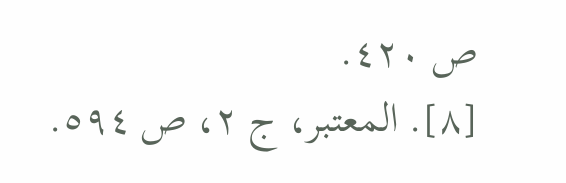ص ٤٢٠.
[٨]. المعتبر، ج ٢، ص ٥٩٤.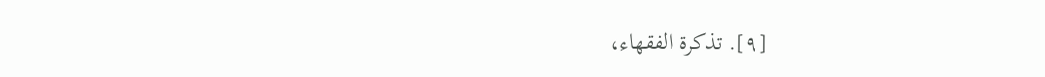[٩]. تذكرة الفقهاء،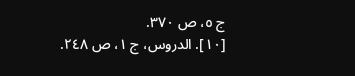ج ٥، ص ٣٧٠.
[١٠]. الدروس، ج ١، ص ٢٤٨.